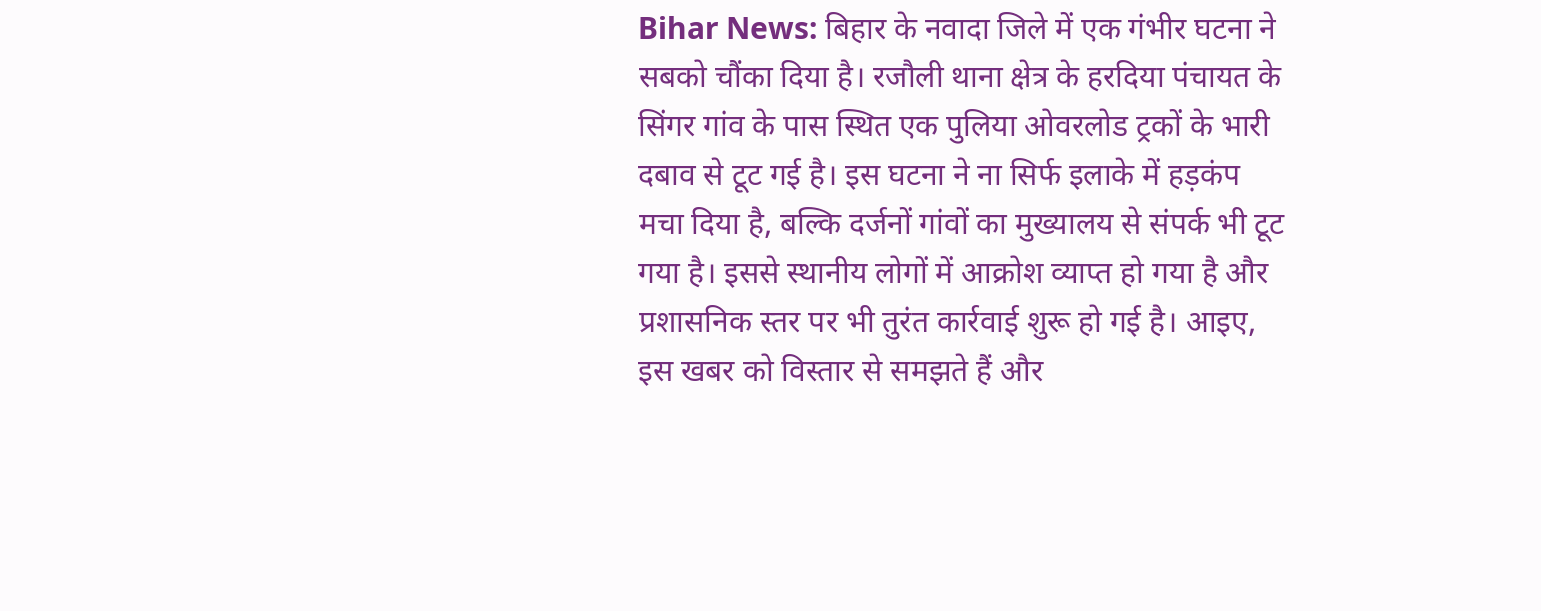Bihar News: बिहार के नवादा जिले में एक गंभीर घटना ने सबको चौंका दिया है। रजौली थाना क्षेत्र के हरदिया पंचायत के सिंगर गांव के पास स्थित एक पुलिया ओवरलोड ट्रकों के भारी दबाव से टूट गई है। इस घटना ने ना सिर्फ इलाके में हड़कंप मचा दिया है, बल्कि दर्जनों गांवों का मुख्यालय से संपर्क भी टूट गया है। इससे स्थानीय लोगों में आक्रोश व्याप्त हो गया है और प्रशासनिक स्तर पर भी तुरंत कार्रवाई शुरू हो गई है। आइए, इस खबर को विस्तार से समझते हैं और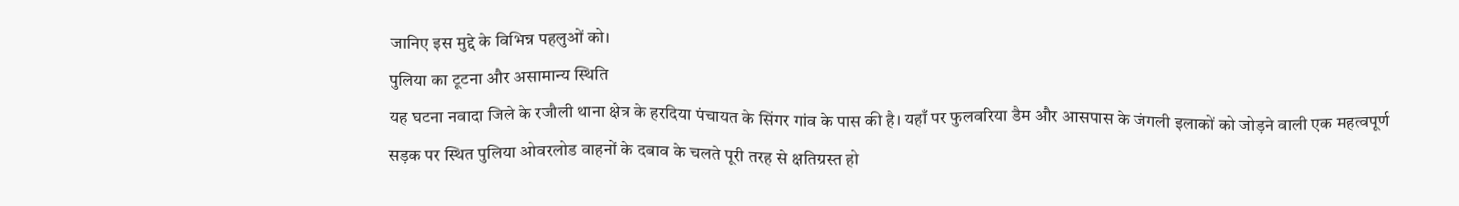जानिए इस मुद्दे के विभिन्न पहलुओं को।
पुलिया का टूटना और असामान्य स्थिति
यह घटना नवादा जिले के रजौली थाना क्षेत्र के हरदिया पंचायत के सिंगर गांव के पास की है। यहाँ पर फुलवरिया डैम और आसपास के जंगली इलाकों को जोड़ने वाली एक महत्वपूर्ण सड़क पर स्थित पुलिया ओवरलोड वाहनों के दबाव के चलते पूरी तरह से क्षतिग्रस्त हो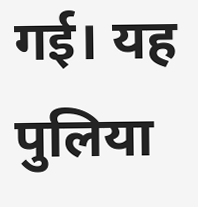गई। यह पुलिया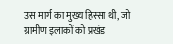उस मार्ग का मुख्य हिस्सा थी, जो ग्रामीण इलाकों को प्रखंड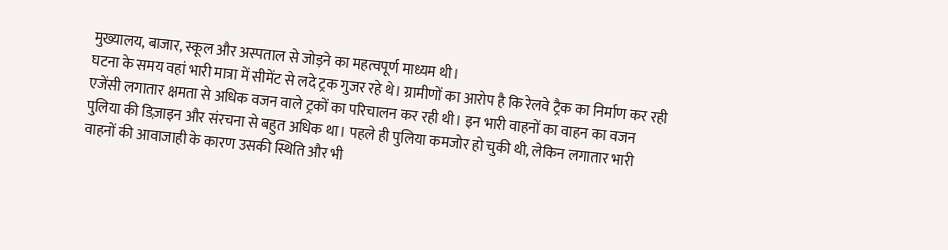मुख्यालय, बाजार, स्कूल और अस्पताल से जोड़ने का महत्वपूर्ण माध्यम थी।
घटना के समय वहां भारी मात्रा में सीमेंट से लदे ट्रक गुजर रहे थे। ग्रामीणों का आरोप है कि रेलवे ट्रैक का निर्माण कर रही एजेंसी लगातार क्षमता से अधिक वजन वाले ट्रकों का परिचालन कर रही थी। इन भारी वाहनों का वाहन का वजन पुलिया की डिज़ाइन और संरचना से बहुत अधिक था। पहले ही पुलिया कमजोर हो चुकी थी, लेकिन लगातार भारी वाहनों की आवाजाही के कारण उसकी स्थिति और भी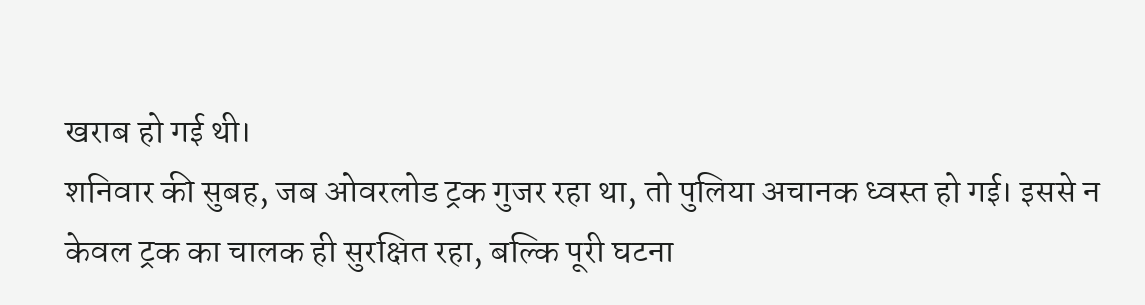खराब हो गई थी।
शनिवार की सुबह, जब ओवरलोड ट्रक गुजर रहा था, तो पुलिया अचानक ध्वस्त हो गई। इससे न केवल ट्रक का चालक ही सुरक्षित रहा, बल्कि पूरी घटना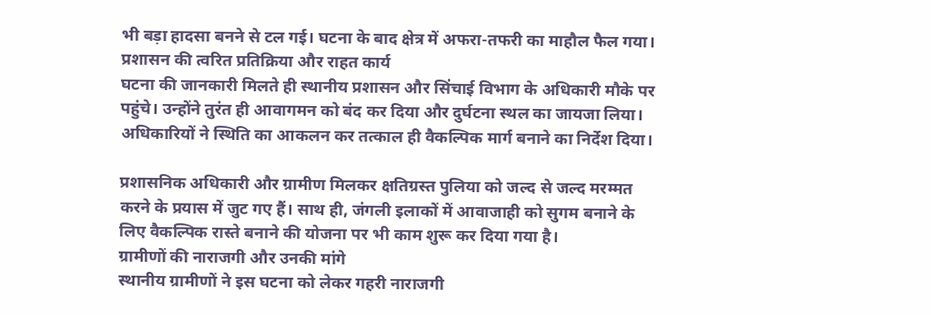भी बड़ा हादसा बनने से टल गई। घटना के बाद क्षेत्र में अफरा-तफरी का माहौल फैल गया।
प्रशासन की त्वरित प्रतिक्रिया और राहत कार्य
घटना की जानकारी मिलते ही स्थानीय प्रशासन और सिंचाई विभाग के अधिकारी मौके पर पहुंचे। उन्होंने तुरंत ही आवागमन को बंद कर दिया और दुर्घटना स्थल का जायजा लिया। अधिकारियों ने स्थिति का आकलन कर तत्काल ही वैकल्पिक मार्ग बनाने का निर्देश दिया।

प्रशासनिक अधिकारी और ग्रामीण मिलकर क्षतिग्रस्त पुलिया को जल्द से जल्द मरम्मत करने के प्रयास में जुट गए हैं। साथ ही, जंगली इलाकों में आवाजाही को सुगम बनाने के लिए वैकल्पिक रास्ते बनाने की योजना पर भी काम शुरू कर दिया गया है।
ग्रामीणों की नाराजगी और उनकी मांगे
स्थानीय ग्रामीणों ने इस घटना को लेकर गहरी नाराजगी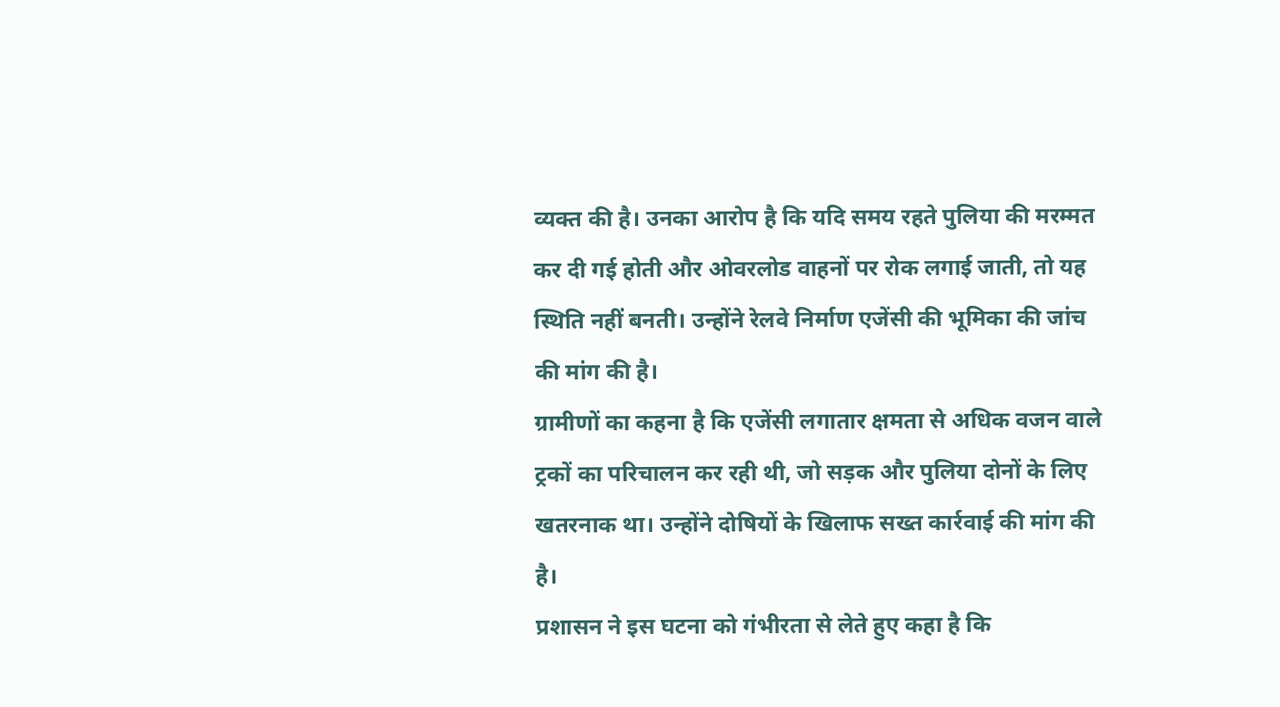व्यक्त की है। उनका आरोप है कि यदि समय रहते पुलिया की मरम्मत कर दी गई होती और ओवरलोड वाहनों पर रोक लगाई जाती, तो यह स्थिति नहीं बनती। उन्होंने रेलवे निर्माण एजेंसी की भूमिका की जांच की मांग की है।
ग्रामीणों का कहना है कि एजेंसी लगातार क्षमता से अधिक वजन वाले ट्रकों का परिचालन कर रही थी, जो सड़क और पुलिया दोनों के लिए खतरनाक था। उन्होंने दोषियों के खिलाफ सख्त कार्रवाई की मांग की है।
प्रशासन ने इस घटना को गंभीरता से लेते हुए कहा है कि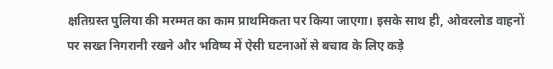क्षतिग्रस्त पुलिया की मरम्मत का काम प्राथमिकता पर किया जाएगा। इसके साथ ही, ओवरलोड वाहनों पर सख्त निगरानी रखने और भविष्य में ऐसी घटनाओं से बचाव के लिए कड़े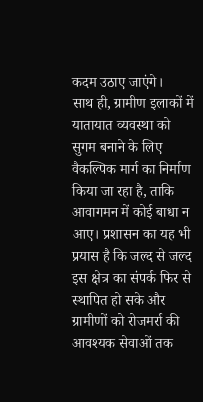कदम उठाए जाएंगे।
साथ ही, ग्रामीण इलाकों में यातायात व्यवस्था को सुगम बनाने के लिए वैकल्पिक मार्ग का निर्माण किया जा रहा है, ताकि आवागमन में कोई बाधा न आए। प्रशासन का यह भी प्रयास है कि जल्द से जल्द इस क्षेत्र का संपर्क फिर से स्थापित हो सके और ग्रामीणों को रोजमर्रा की आवश्यक सेवाओं तक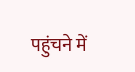पहुंचने में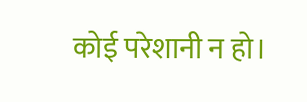कोई परेशानी न हो।